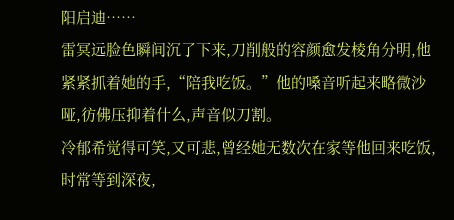阳启迪……
雷冥远脸色瞬间沉了下来,刀削般的容颜愈发棱角分明,他紧紧抓着她的手,“陪我吃饭。”他的嗓音听起来略微沙哑,彷佛压抑着什么,声音似刀割。
冷郁希觉得可笑,又可悲,曾经她无数次在家等他回来吃饭,时常等到深夜,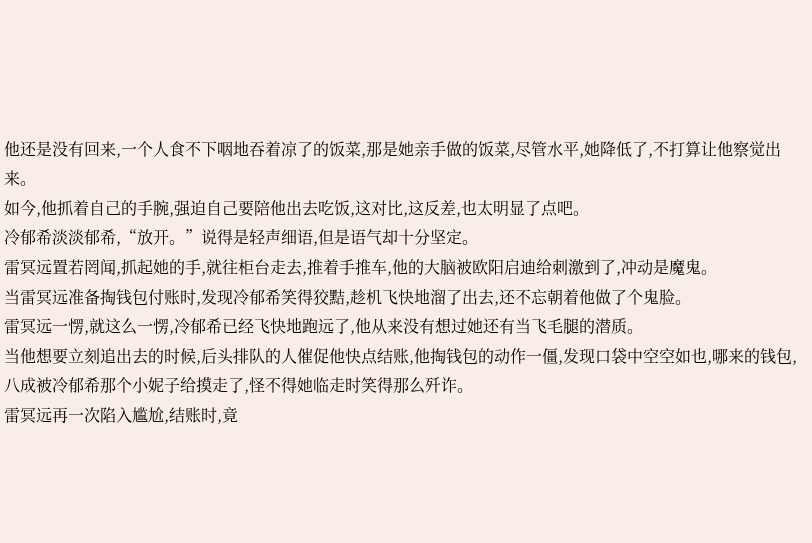他还是没有回来,一个人食不下咽地吞着凉了的饭菜,那是她亲手做的饭菜,尽管水平,她降低了,不打算让他察觉出来。
如今,他抓着自己的手腕,强迫自己要陪他出去吃饭,这对比,这反差,也太明显了点吧。
冷郁希淡淡郁希,“放开。”说得是轻声细语,但是语气却十分坚定。
雷冥远置若罔闻,抓起她的手,就往柜台走去,推着手推车,他的大脑被欧阳启迪给刺激到了,冲动是魔鬼。
当雷冥远准备掏钱包付账时,发现冷郁希笑得狡黠,趁机飞快地溜了出去,还不忘朝着他做了个鬼脸。
雷冥远一愣,就这么一愣,冷郁希已经飞快地跑远了,他从来没有想过她还有当飞毛腿的潜质。
当他想要立刻追出去的时候,后头排队的人催促他快点结账,他掏钱包的动作一僵,发现口袋中空空如也,哪来的钱包,八成被冷郁希那个小妮子给摸走了,怪不得她临走时笑得那么歼诈。
雷冥远再一次陷入尴尬,结账时,竟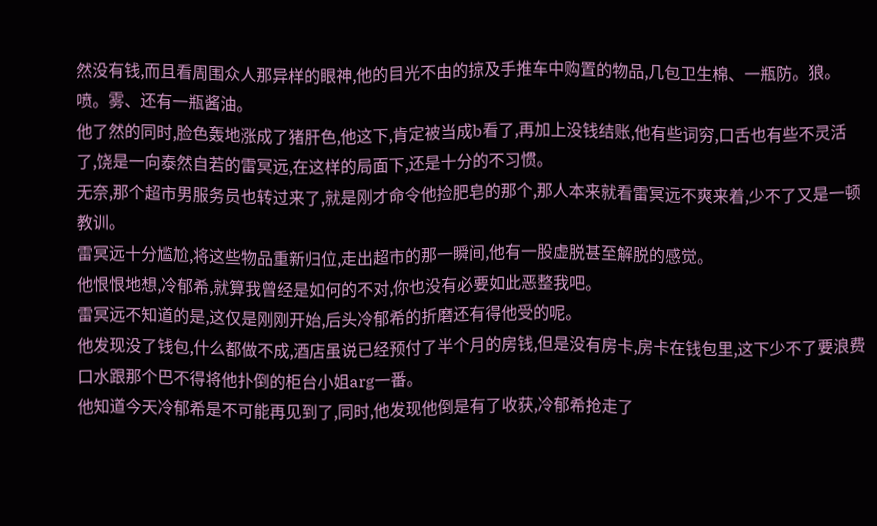然没有钱,而且看周围众人那异样的眼神,他的目光不由的掠及手推车中购置的物品,几包卫生棉、一瓶防。狼。喷。雾、还有一瓶酱油。
他了然的同时,脸色轰地涨成了猪肝色,他这下,肯定被当成b看了,再加上没钱结账,他有些词穷,口舌也有些不灵活了,饶是一向泰然自若的雷冥远,在这样的局面下,还是十分的不习惯。
无奈,那个超市男服务员也转过来了,就是刚才命令他捡肥皂的那个,那人本来就看雷冥远不爽来着,少不了又是一顿教训。
雷冥远十分尴尬,将这些物品重新归位,走出超市的那一瞬间,他有一股虚脱甚至解脱的感觉。
他恨恨地想,冷郁希,就算我曾经是如何的不对,你也没有必要如此恶整我吧。
雷冥远不知道的是,这仅是刚刚开始,后头冷郁希的折磨还有得他受的呢。
他发现没了钱包,什么都做不成,酒店虽说已经预付了半个月的房钱,但是没有房卡,房卡在钱包里,这下少不了要浪费口水跟那个巴不得将他扑倒的柜台小姐arg一番。
他知道今天冷郁希是不可能再见到了,同时,他发现他倒是有了收获,冷郁希抢走了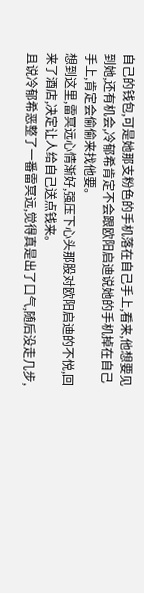自己的钱包,可是她那支粉色的手机落在自己手上,看来,他想要见到她,还有机会,冷郁希肯定不会跟欧阳启迪说她的手机掉在自己手上,肯定会偷偷来找他要。
想到这里,雷冥远心情渐好,强压下心头那股对欧阳启迪的不悦,回来了酒店,决定让人给自己送点钱来。
且说冷郁希恶整了一番雷冥远,觉得真是出了口气,随后没走几步,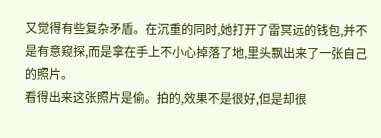又觉得有些复杂矛盾。在沉重的同时,她打开了雷冥远的钱包,并不是有意窥探,而是拿在手上不小心掉落了地,里头飘出来了一张自己的照片。
看得出来这张照片是偷。拍的,效果不是很好,但是却很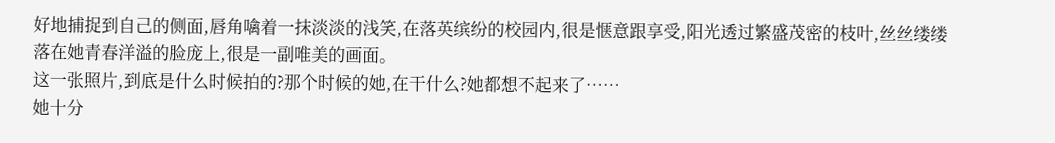好地捕捉到自己的侧面,唇角噙着一抹淡淡的浅笑,在落英缤纷的校园内,很是惬意跟享受,阳光透过繁盛茂密的枝叶,丝丝缕缕落在她青春洋溢的脸庞上,很是一副唯美的画面。
这一张照片,到底是什么时候拍的?那个时候的她,在干什么?她都想不起来了……
她十分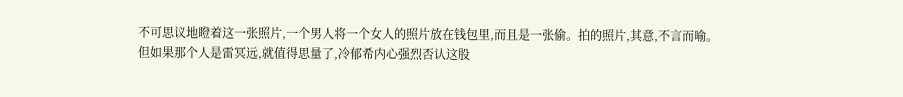不可思议地瞪着这一张照片,一个男人将一个女人的照片放在钱包里,而且是一张偷。拍的照片,其意,不言而喻。
但如果那个人是雷冥远,就值得思量了,冷郁希内心强烈否认这股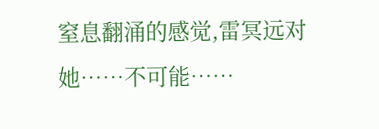窒息翻涌的感觉,雷冥远对她……不可能……